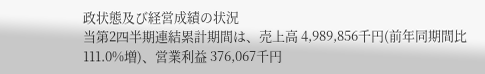政状態及び経営成績の状況
当第2四半期連結累計期間は、売上高 4,989,856千円(前年同期間比 111.0%増)、営業利益 376,067千円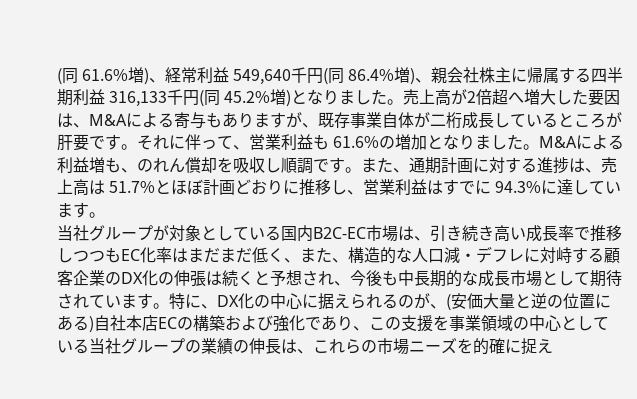(同 61.6%増)、経常利益 549,640千円(同 86.4%増)、親会社株主に帰属する四半期利益 316,133千円(同 45.2%増)となりました。売上高が2倍超へ増大した要因は、M&Aによる寄与もありますが、既存事業自体が二桁成長しているところが肝要です。それに伴って、営業利益も 61.6%の増加となりました。M&Aによる利益増も、のれん償却を吸収し順調です。また、通期計画に対する進捗は、売上高は 51.7%とほぼ計画どおりに推移し、営業利益はすでに 94.3%に達しています。
当社グループが対象としている国内B2C-EC市場は、引き続き高い成長率で推移しつつもEC化率はまだまだ低く、また、構造的な人口減・デフレに対峙する顧客企業のDX化の伸張は続くと予想され、今後も中長期的な成長市場として期待されています。特に、DX化の中心に据えられるのが、(安価大量と逆の位置にある)自社本店ECの構築および強化であり、この支援を事業領域の中心としている当社グループの業績の伸長は、これらの市場ニーズを的確に捉え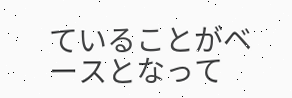ていることがベースとなって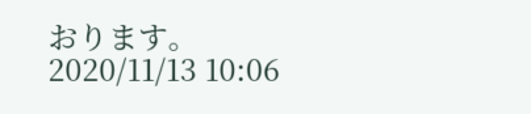おります。
2020/11/13 10:06